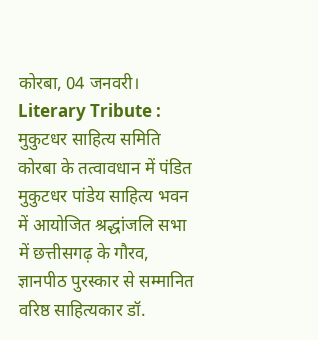कोरबा, 04 जनवरी। Literary Tribute : मुकुटधर साहित्य समिति कोरबा के तत्वावधान में पंडित मुकुटधर पांडेय साहित्य भवन में आयोजित श्रद्धांजलि सभा में छत्तीसगढ़ के गौरव, ज्ञानपीठ पुरस्कार से सम्मानित वरिष्ठ साहित्यकार डॉ.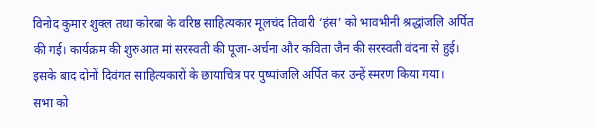विनोद कुमार शुक्ल तथा कोरबा के वरिष्ठ साहित्यकार मूलचंद तिवारी ‘हंस’ को भावभीनी श्रद्धांजलि अर्पित की गई। कार्यक्रम की शुरुआत मां सरस्वती की पूजा-अर्चना और कविता जैन की सरस्वती वंदना से हुई। इसके बाद दोनों दिवंगत साहित्यकारों के छायाचित्र पर पुष्पांजलि अर्पित कर उन्हें स्मरण किया गया।
सभा को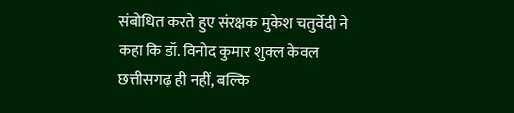संबोधित करते हुए संरक्षक मुकेश चतुर्वेदी ने कहा कि डॉ. विनोद कुमार शुक्ल केवल छत्तीसगढ़ ही नहीं, बल्कि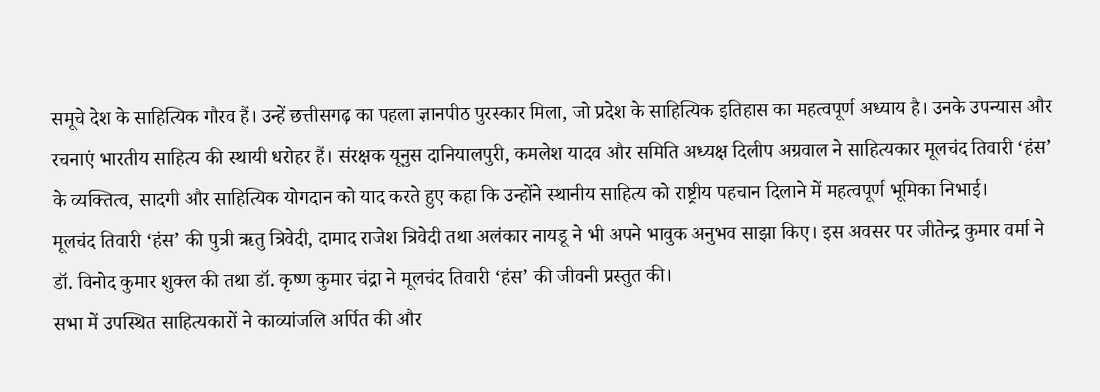समूचे देश के साहित्यिक गौरव हैं। उन्हें छत्तीसगढ़ का पहला ज्ञानपीठ पुरस्कार मिला, जो प्रदेश के साहित्यिक इतिहास का महत्वपूर्ण अध्याय है। उनके उपन्यास और रचनाएं भारतीय साहित्य की स्थायी धरोहर हैं। संरक्षक यूनुस दानियालपुरी, कमलेश यादव और समिति अध्यक्ष दिलीप अग्रवाल ने साहित्यकार मूलचंद तिवारी ‘हंस’ के व्यक्तित्व, सादगी और साहित्यिक योगदान को याद करते हुए कहा कि उन्होंने स्थानीय साहित्य को राष्ट्रीय पहचान दिलाने में महत्वपूर्ण भूमिका निभाई।
मूलचंद तिवारी ‘हंस’ की पुत्री ऋतु त्रिवेदी, दामाद राजेश त्रिवेदी तथा अलंकार नायडू ने भी अपने भावुक अनुभव साझा किए। इस अवसर पर जीतेन्द्र कुमार वर्मा ने डॉ. विनोद कुमार शुक्ल की तथा डॉ. कृष्ण कुमार चंद्रा ने मूलचंद तिवारी ‘हंस’ की जीवनी प्रस्तुत की।
सभा में उपस्थित साहित्यकारों ने काव्यांजलि अर्पित की और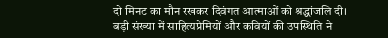दो मिनट का मौन रखकर दिवंगत आत्माओं को श्रद्धांजलि दी। बड़ी संख्या में साहित्यप्रेमियों और कवियों की उपस्थिति ने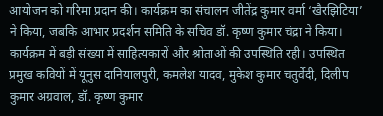आयोजन को गरिमा प्रदान की। कार्यक्रम का संचालन जीतेंद्र कुमार वर्मा ‘खैरझिटिया’ ने किया, जबकि आभार प्रदर्शन समिति के सचिव डॉ. कृष्ण कुमार चंद्रा ने किया।
कार्यक्रम में बड़ी संख्या में साहित्यकारों और श्रोताओं की उपस्थिति रही। उपस्थित प्रमुख कवियों में यूनुस दानियालपुरी, कमलेश यादव, मुकेश कुमार चतुर्वेदी, दिलीप कुमार अग्रवाल, डॉ. कृष्ण कुमार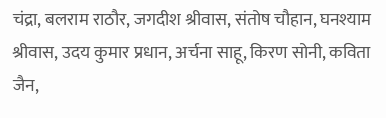चंद्रा, बलराम राठौर, जगदीश श्रीवास, संतोष चौहान, घनश्याम श्रीवास, उदय कुमार प्रधान, अर्चना साहू, किरण सोनी, कविता जैन,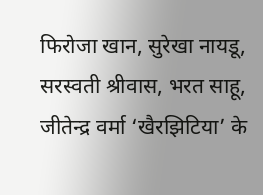फिरोजा खान, सुरेखा नायडू, सरस्वती श्रीवास, भरत साहू, जीतेन्द्र वर्मा ‘खैरझिटिया’ के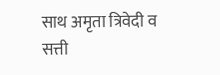साथ अमृता त्रिवेदी व सत्ती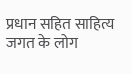प्रधान सहित साहित्य जगत के लोग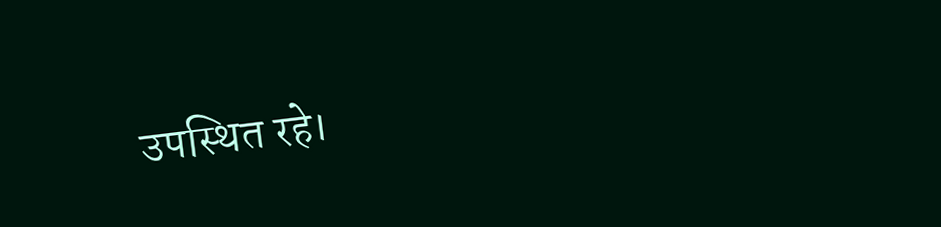उपस्थित रहे।